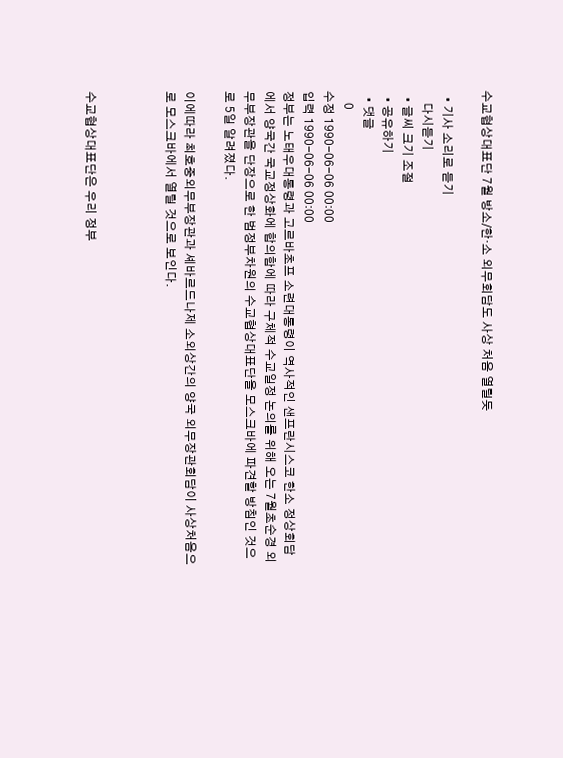수교협상대표단 7월 방소/한·소 외무회담도 사상 처음 열릴듯

  • 기사 소리로 듣기
    다시듣기
  • 글씨 크기 조절
  • 공유하기
  • 댓글
    0
수정 1990-06-06 00:00
입력 1990-06-06 00:00
정부는 노태우대통령과 고르바초프 소련대통령이 역사적인 샌프란시스코 한소 정상회담에서 양국간 국교정상화에 합의함에 따라 구체적 수교일정 논의를 위해 오는 7월초순경 외무부장관을 단장으로 한 범정부차원의 수교협상대표단을 모스크바에 파견할 방침인 것으로 5일 알려졌다.

이에따라 최호중외무부장관과 셰바르드나제 소외상간의 양국 외무장관회담이 사상처음으로 모스크바에서 열릴 것으로 보인다.



수교협상대표단은 우리 정부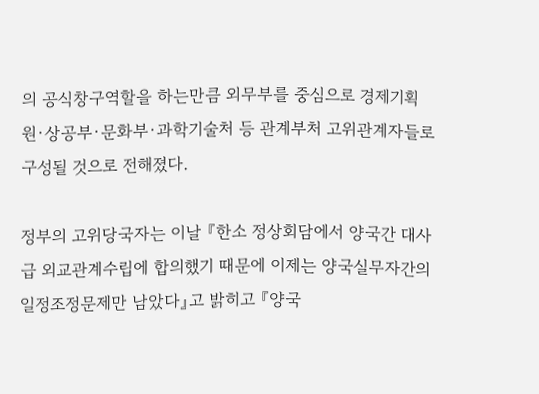의 공식창구역할을 하는만큼 외무부를 중심으로 경제기획원·상공부·문화부·과학기술처 등 관계부처 고위관계자들로 구성될 것으로 전해졌다.

정부의 고위당국자는 이날 『한소 정상회담에서 양국간 대사급 외교관계수립에 합의했기 때문에 이제는 양국실무자간의 일정조정문제만 남았다』고 밝히고 『양국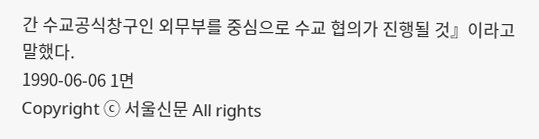간 수교공식창구인 외무부를 중심으로 수교 협의가 진행될 것』이라고 말했다.
1990-06-06 1면
Copyright ⓒ 서울신문 All rights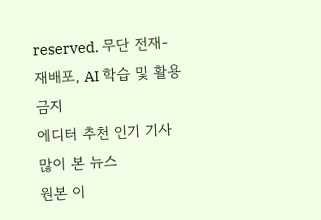reserved. 무단 전재-재배포, AI 학습 및 활용 금지
에디터 추천 인기 기사
많이 본 뉴스
원본 이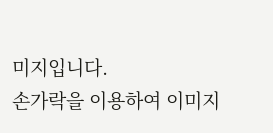미지입니다.
손가락을 이용하여 이미지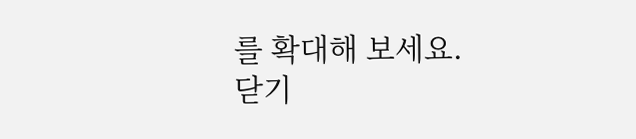를 확대해 보세요.
닫기